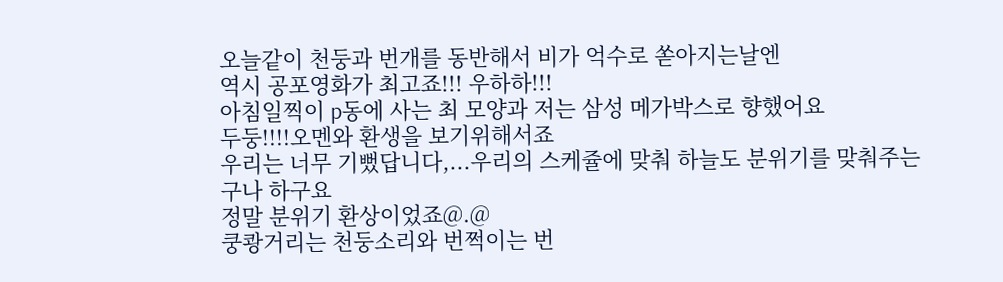오늘같이 천둥과 번개를 동반해서 비가 억수로 쏟아지는날엔
역시 공포영화가 최고죠!!! 우하하!!!
아침일찍이 p동에 사는 최 모양과 저는 삼성 메가박스로 향했어요
두둥!!!!오멘와 환생을 보기위해서죠
우리는 너무 기뻤답니다,...우리의 스케쥴에 맞춰 하늘도 분위기를 맞춰주는구나 하구요
정말 분위기 환상이었죠@.@
쿵쾅거리는 천둥소리와 번쩍이는 번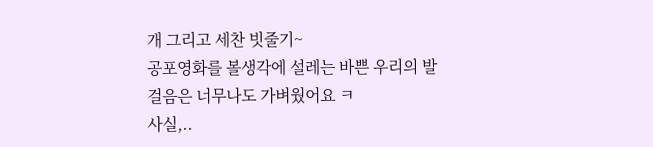개 그리고 세찬 빗줄기~
공포영화를 볼생각에 설레는 바쁜 우리의 발걸음은 너무나도 가벼웠어요 ㅋ
사실,..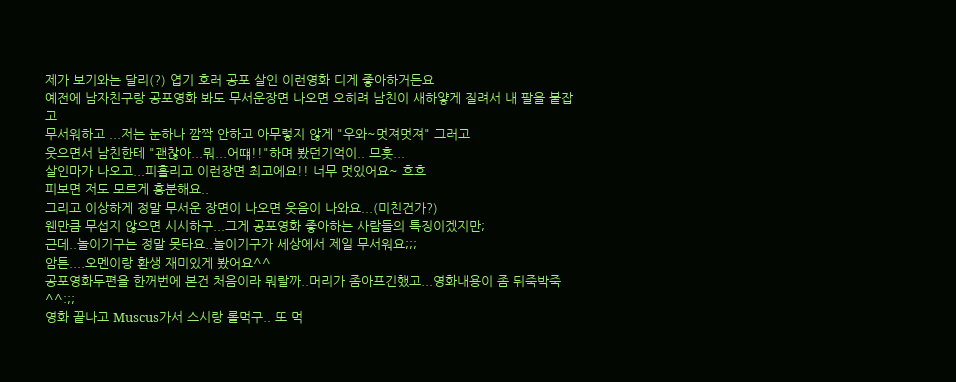제가 보기와는 달리(?) 엽기 호러 공포 살인 이런영화 디게 좋아하거든요
예전에 남자친구랑 공포영화 봐도 무서운장면 나오면 오히려 남친이 새하얗게 질려서 내 팔을 붙잡고
무서워하고 ...저는 눈하나 깜짝 안하고 아무렇지 않게 "우와~멋져멋져" 그러고
웃으면서 남친한테 "괜찮아...뭐...어떄!!"하며 봤던기억이.. 므훗...
살인마가 나오고...피흘리고 이런장면 최고에요!! 너무 멋있어요~ 흐흐
피보면 저도 모르게 흥분해요..
그리고 이상하게 정말 무서운 장면이 나오면 웃음이 나와요...(미친건가?)
웬만큼 무섭지 않으면 시시하구...그게 공포영화 좋아하는 사람들의 특징이겠지만;
근데..놀이기구는 정말 못타요..놀이기구가 세상에서 제일 무서워요;;;
암튼....오멘이랑 환생 재미있게 봤어요^^
공포영화두편을 한꺼번에 본건 처음이라 뭐랄까..머리가 좀아프긴했고...영화내용이 좀 뒤죽박죽^^:;;
영화 끝나고 Muscus가서 스시랑 롤먹구.. 또 먹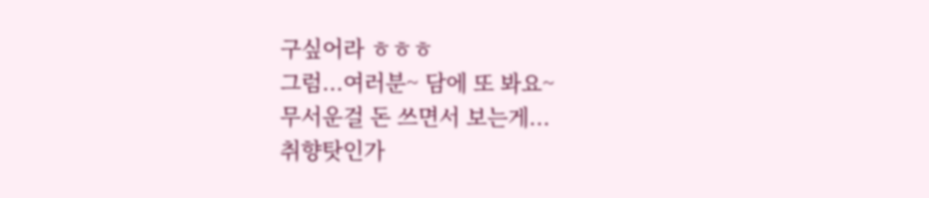구싶어라 ㅎㅎㅎ
그럼...여러분~ 담에 또 봐요~
무서운걸 돈 쓰면서 보는게...
취향탓인가